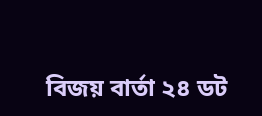বিজয় বার্তা ২৪ ডট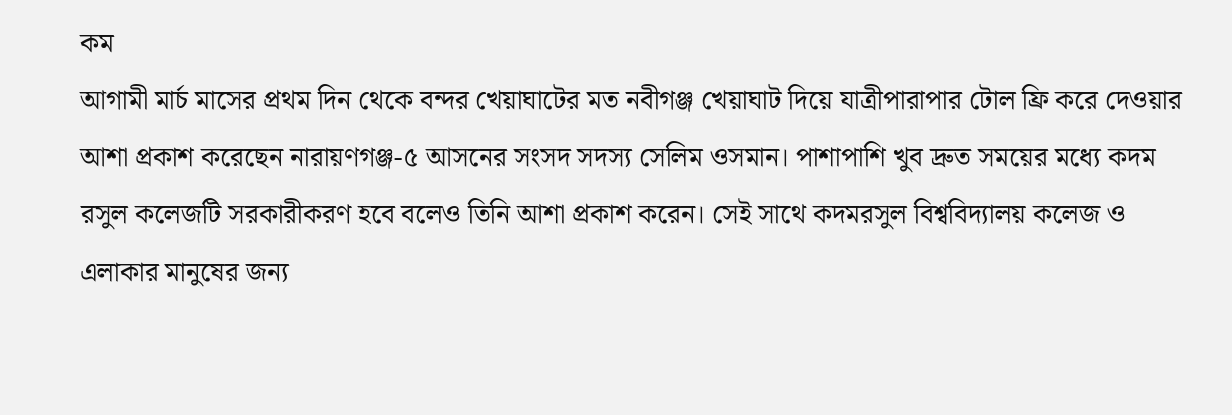কম
আগামী মার্চ মাসের প্রথম দিন থেকে বন্দর খেয়াঘাটের মত নবীগঞ্জ খেয়াঘাট দিয়ে যাত্রীপারাপার টোল ফ্রি করে দেওয়ার আশা প্রকাশ করেছেন নারায়ণগঞ্জ-৫ আসনের সংসদ সদস্য সেলিম ওসমান। পাশাপাশি খুব দ্রুত সময়ের মধ্যে কদম রসুল কলেজটি সরকারীকরণ হবে বলেও তিনি আশা প্রকাশ করেন। সেই সাথে কদমরসুল বিশ্ববিদ্যালয় কলেজ ও এলাকার মানুষের জন্য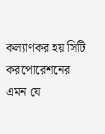কল্যাণকর হয় সিটি করপোরেশনের এমন যে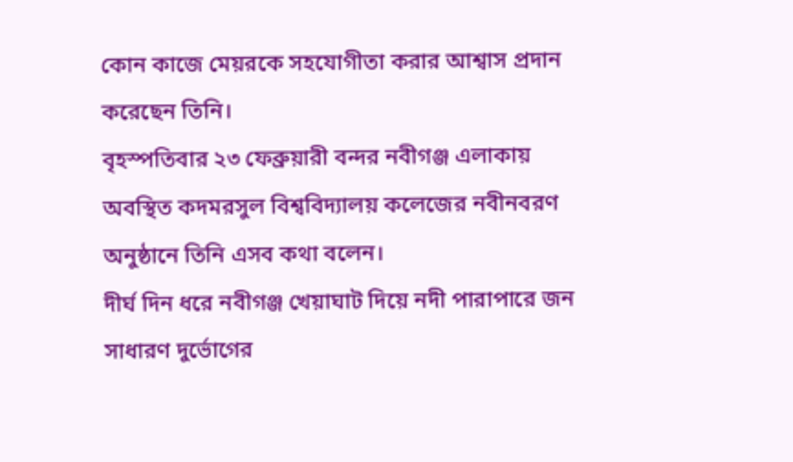কোন কাজে মেয়রকে সহযোগীতা করার আশ্বাস প্রদান করেছেন তিনি।
বৃহস্পতিবার ২৩ ফেব্রুয়ারী বন্দর নবীগঞ্জ এলাকায় অবস্থিত কদমরসুল বিশ্ববিদ্যালয় কলেজের নবীনবরণ অনুষ্ঠানে তিনি এসব কথা বলেন।
দীর্ঘ দিন ধরে নবীগঞ্জ খেয়াঘাট দিয়ে নদী পারাপারে জন সাধারণ দুর্ভোগের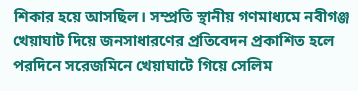শিকার হয়ে আসছিল। সম্প্রতি স্থানীয় গণমাধ্যমে নবীগঞ্জ খেয়াঘাট দিয়ে জনসাধারণের প্রতিবেদন প্রকাশিত হলে পরদিনে সরেজমিনে খেয়াঘাটে গিয়ে সেলিম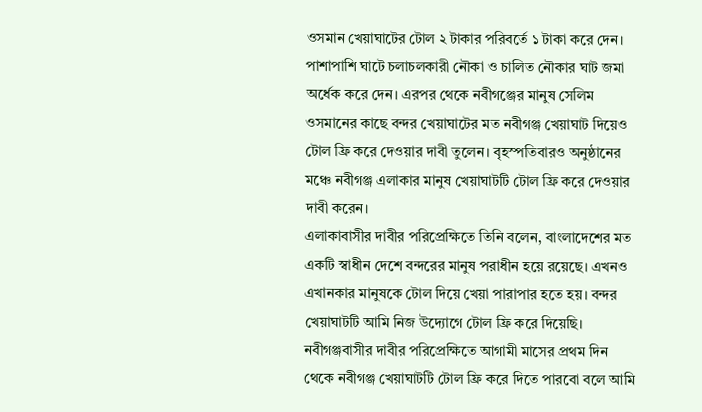ওসমান খেয়াঘাটের টোল ২ টাকার পরিবর্তে ১ টাকা করে দেন। পাশাপাশি ঘাটে চলাচলকারী নৌকা ও চালিত নৌকার ঘাট জমা অর্ধেক করে দেন। এরপর থেকে নবীগঞ্জের মানুষ সেলিম ওসমানের কাছে বন্দর খেয়াঘাটের মত নবীগঞ্জ খেয়াঘাট দিয়েও টোল ফ্রি করে দেওয়ার দাবী তুলেন। বৃহস্পতিবারও অনুষ্ঠানের মঞ্চে নবীগঞ্জ এলাকার মানুষ খেয়াঘাটটি টোল ফ্রি করে দেওয়ার দাবী করেন।
এলাকাবাসীর দাবীর পরিপ্রেক্ষিতে তিনি বলেন, বাংলাদেশের মত একটি স্বাধীন দেশে বন্দরের মানুষ পরাধীন হয়ে রয়েছে। এখনও এখানকার মানুষকে টোল দিয়ে খেয়া পারাপার হতে হয়। বন্দর খেয়াঘাটটি আমি নিজ উদ্যোগে টোল ফ্রি করে দিয়েছি। নবীগঞ্জবাসীর দাবীর পরিপ্রেক্ষিতে আগামী মাসের প্রথম দিন থেকে নবীগঞ্জ খেয়াঘাটটি টোল ফ্রি করে দিতে পারবো বলে আমি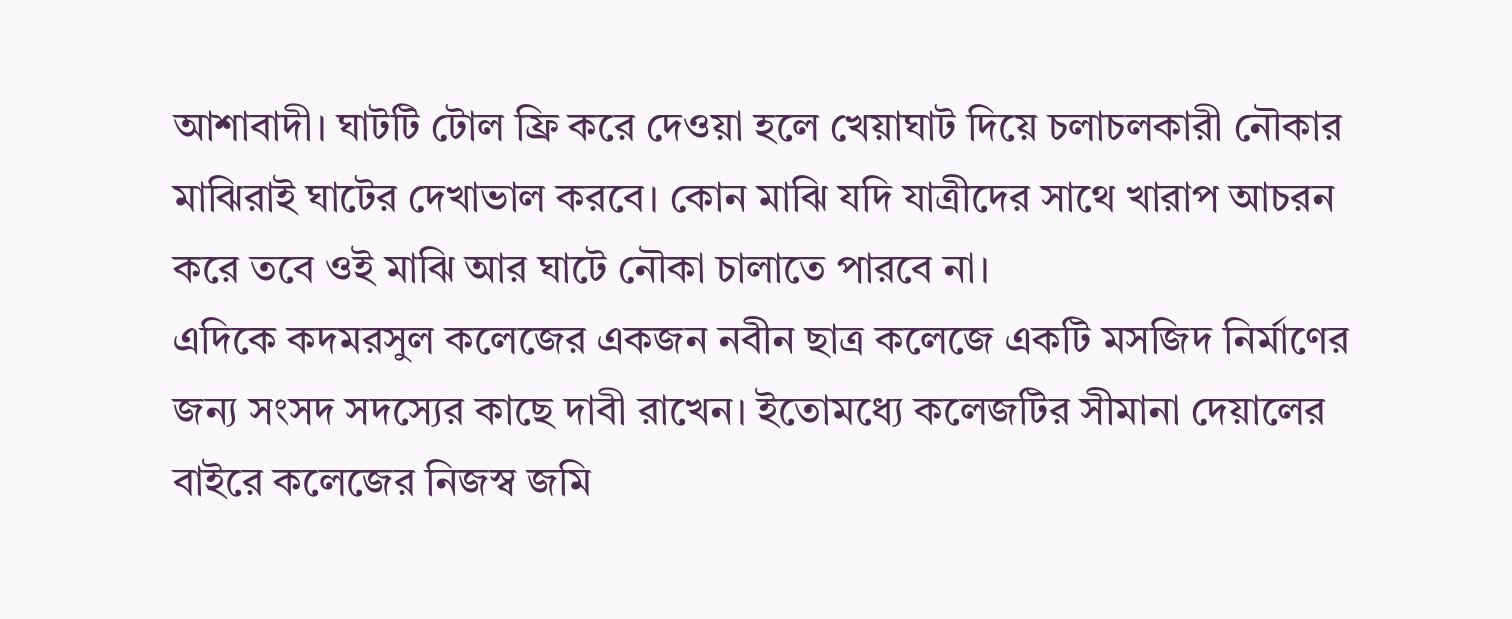আশাবাদী। ঘাটটি টোল ফ্রি করে দেওয়া হলে খেয়াঘাট দিয়ে চলাচলকারী নৌকার মাঝিরাই ঘাটের দেখাভাল করবে। কোন মাঝি যদি যাত্রীদের সাথে খারাপ আচরন করে তবে ওই মাঝি আর ঘাটে নৌকা চালাতে পারবে না।
এদিকে কদমরসুল কলেজের একজন নবীন ছাত্র কলেজে একটি মসজিদ নির্মাণের জন্য সংসদ সদস্যের কাছে দাবী রাখেন। ইতোমধ্যে কলেজটির সীমানা দেয়ালের বাইরে কলেজের নিজস্ব জমি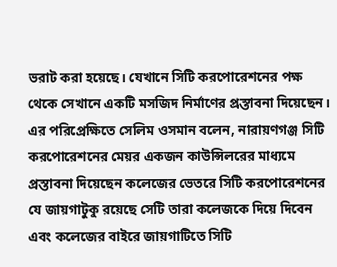ভরাট করা হয়েছে। যেখানে সিটি করপোরেশনের পক্ষ থেকে সেখানে একটি মসজিদ নির্মাণের প্রস্তাবনা দিয়েছেন।
এর পরিপ্রেক্ষিতে সেলিম ওসমান বলেন, নারায়ণগঞ্জ সিটি করপোরেশনের মেয়র একজন কাউন্সিলরের মাধ্যমে প্রস্তাবনা দিয়েছেন কলেজের ভেতরে সিটি করপোরেশনের যে জায়গাটুকু রয়েছে সেটি তারা কলেজকে দিয়ে দিবেন এবং কলেজের বাইরে জায়গাটিতে সিটি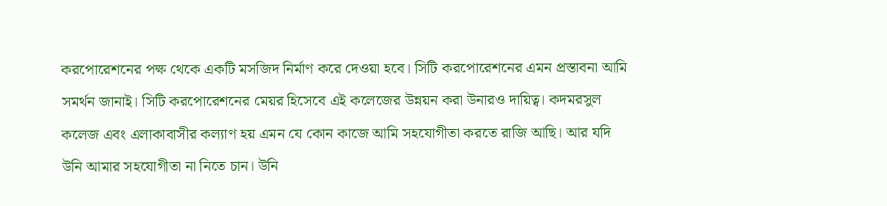করপোরেশনের পক্ষ থেকে একটি মসজিদ নির্মাণ করে দেওয়া হবে। সিটি করপোরেশনের এমন প্রস্তাবনা আমি সমর্থন জানাই। সিটি করপোরেশনের মেয়র হিসেবে এই কলেজের উন্নয়ন করা উনারও দায়িত্ব। কদমরসুল কলেজ এবং এলাকাবাসীর কল্যাণ হয় এমন যে কোন কাজে আমি সহযোগীতা করতে রাজি আছি। আর যদি উনি আমার সহযোগীতা না নিতে চান। উনি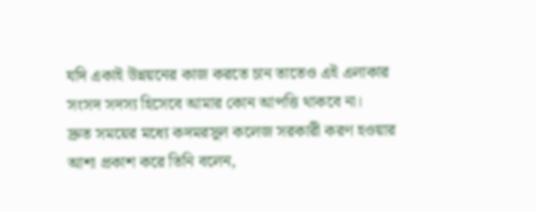যদি একাই উন্নয়নের কাজ করতে চান তাতেও এই এলাকার সংসদ সদস্য হিসেবে আমার কোন আপত্তি থাকবে না।
দ্রুত সময়ের মধ্যে কদমরসুল কলেজ সরকারী করণ হওয়ার আশা প্রকাশ করে তিনি বলেন,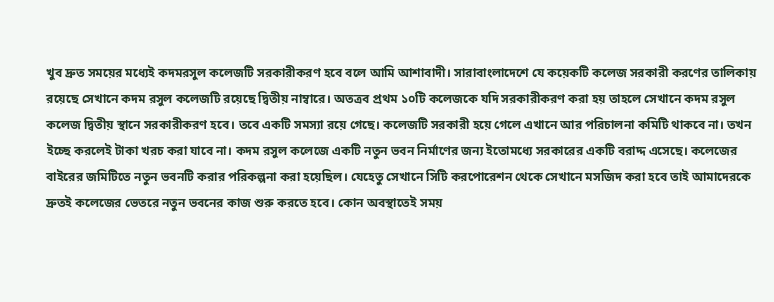খুব দ্রুত সময়ের মধ্যেই কদমরসুল কলেজটি সরকারীকরণ হবে বলে আমি আশাবাদী। সারাবাংলাদেশে যে কয়েকটি কলেজ সরকারী করণের তালিকায় রয়েছে সেখানে কদম রসুল কলেজটি রয়েছে দ্বিতীয় নাম্বারে। অতত্রব প্রথম ১০টি কলেজকে যদি সরকারীকরণ করা হয় তাহলে সেখানে কদম রসুল কলেজ দ্বিতীয় স্থানে সরকারীকরণ হবে। তবে একটি সমস্যা রয়ে গেছে। কলেজটি সরকারী হয়ে গেলে এখানে আর পরিচালনা কমিটি থাকবে না। তখন ইচ্ছে করলেই টাকা খরচ করা যাবে না। কদম রসুল কলেজে একটি নতুন ভবন নির্মাণের জন্য ইতোমধ্যে সরকারের একটি বরাদ্দ এসেছে। কলেজের বাইরের জমিটিতে নতুন ভবনটি করার পরিকল্পনা করা হয়েছিল। যেহেতু সেখানে সিটি করপোরেশন থেকে সেখানে মসজিদ করা হবে তাই আমাদেরকে দ্রুতই কলেজের ভেতরে নতুন ভবনের কাজ শুরু করতে হবে। কোন অবস্থাতেই সময়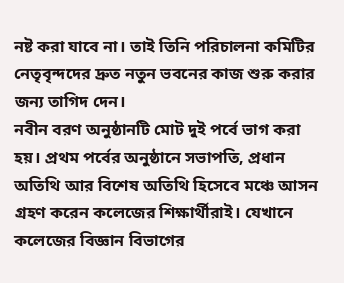নষ্ট করা যাবে না। তাই তিনি পরিচালনা কমিটির নেতৃবৃন্দদের দ্রুত নতুন ভবনের কাজ শুরু করার জন্য তাগিদ দেন।
নবীন বরণ অনুষ্ঠানটি মোট দুই পর্বে ভাগ করা হয়। প্রথম পর্বের অনুষ্ঠানে সভাপতি, প্রধান অতিথি আর বিশেষ অতিথি হিসেবে মঞ্চে আসন গ্রহণ করেন কলেজের শিক্ষার্থীরাই। যেখানে কলেজের বিজ্ঞান বিভাগের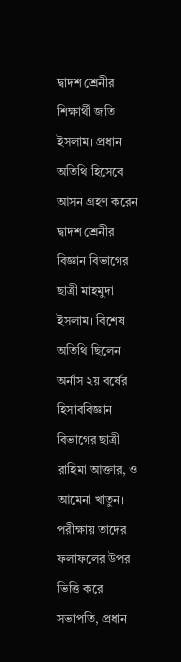দ্বাদশ শ্রেনীর শিক্ষার্থী জতি ইসলাম। প্রধান অতিথি হিসেবে আসন গ্রহণ করেন দ্বাদশ শ্রেনীর বিজ্ঞান বিভাগের ছাত্রী মাহমুদা ইসলাম। বিশেষ অতিথি ছিলেন অর্নাস ২য় বর্ষের হিসাববিজ্ঞান বিভাগের ছাত্রী রাহিমা আক্তার, ও আমেনা খাতুন। পরীক্ষায় তাদের ফলাফলের উপর ভিত্তি করে সভাপতি, প্রধান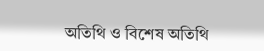অতিথি ও বিশেষ অতিথি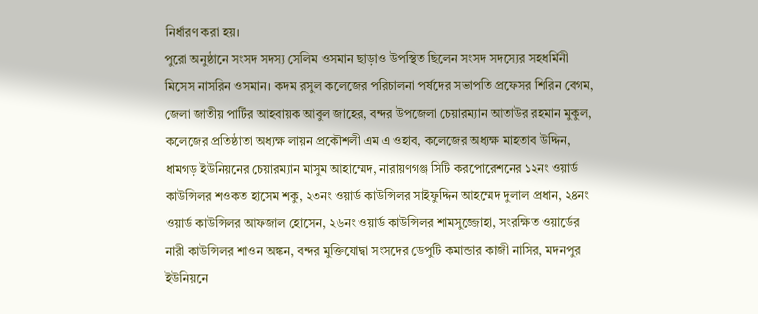নির্ধারণ করা হয়।
পুরো অনুষ্ঠানে সংসদ সদস্য সেলিম ওসমান ছাড়াও উপস্থিত ছিলেন সংসদ সদস্যের সহধর্মিনী মিসেস নাসরিন ওসমান। কদম রসুল কলেজের পরিচালনা পর্ষদের সভাপতি প্রফেসর শিরিন বেগম, জেলা জাতীয় পার্টির আহবায়ক আবুল জাহের, বন্দর উপজেলা চেয়ারম্যান আতাউর রহমান মুকুল, কলেজের প্রতিষ্ঠাতা অধ্যক্ষ লায়ন প্রকৌশলী এম এ ওহাব, কলেজের অধ্যক্ষ মাহতাব উদ্দিন, ধামগড় ইউনিয়নের চেয়ারম্যান মাসুম আহাম্মেদ, নারায়ণগঞ্জ সিটি করপোরেশনের ১২নং ওয়ার্ড কাউন্সিলর শওকত হাসেম শকু, ২৩নং ওয়ার্ড কাউন্সিলর সাইফুদ্দিন আহম্মেদ দুলাল প্রধান, ২৪নং ওয়ার্ড কাউন্সিলর আফজাল হোসেন, ২৬নং ওয়ার্ড কাউন্সিলর শামসুজ্জোহা, সংরক্ষিত ওয়ার্ডের নারী কাউন্সিলর শাওন অঙ্কন, বন্দর মুক্তিযোদ্বা সংসদের ডেপুটি কমান্ডার কাজী নাসির, মদনপুর ইউনিয়নে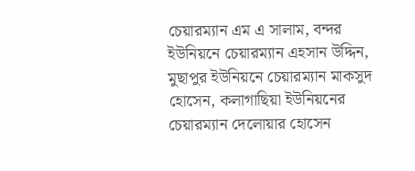চেয়ারম্যান এম এ সালাম, বন্দর ইউনিয়নে চেয়ারম্যান এহসান উদ্দিন, মুছাপুর ইউনিয়নে চেয়ারম্যান মাকসুদ হোসেন, কলাগাছিয়া ইউনিয়নের চেয়ারম্যান দেলোয়ার হোসেন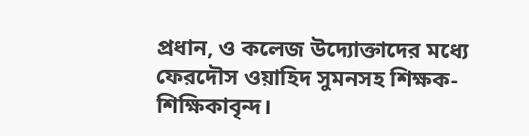প্রধান, ও কলেজ উদ্যোক্তাদের মধ্যে ফেরদৌস ওয়াহিদ সুমনসহ শিক্ষক-শিক্ষিকাবৃন্দ।